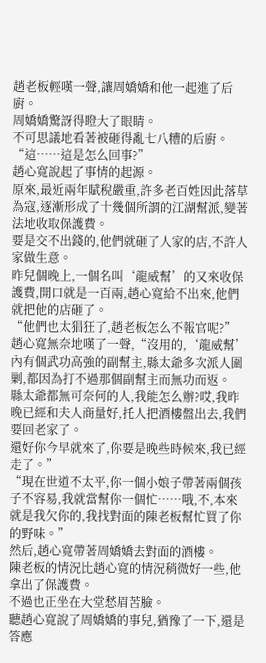趙老板輕嘆一聲,讓周嬌嬌和他一起進了后廚。
周嬌嬌驚訝得瞪大了眼睛。
不可思議地看著被砸得亂七八糟的后廚。
“這……這是怎么回事?”
趙心寬說起了事情的起源。
原來,最近兩年賦稅嚴重,許多老百姓因此落草為寇,逐漸形成了十幾個所謂的江湖幫派,變著法地收取保護費。
要是交不出錢的,他們就砸了人家的店,不許人家做生意。
昨兒個晚上,一個名叫‘龍威幫’的又來收保護費,開口就是一百兩,趙心寬給不出來,他們就把他的店砸了。
“他們也太猖狂了,趙老板怎么不報官呢?”
趙心寬無奈地嘆了一聲,“沒用的,‘龍威幫’內有個武功高強的副幫主,縣太爺多次派人圍剿,都因為打不過那個副幫主而無功而返。
縣太爺都無可奈何的人,我能怎么辦?哎,我昨晚已經和夫人商量好,托人把酒樓盤出去,我們要回老家了。
還好你今早就來了,你要是晚些時候來,我已經走了。”
“現在世道不太平,你一個小娘子帶著兩個孩子不容易,我就當幫你一個忙……哦,不,本來就是我欠你的,我找對面的陳老板幫忙買了你的野味。”
然后,趙心寬帶著周嬌嬌去對面的酒樓。
陳老板的情況比趙心寬的情況稍微好一些,他拿出了保護費。
不過也正坐在大堂愁眉苦臉。
聽趙心寬說了周嬌嬌的事兒,猶豫了一下,還是答應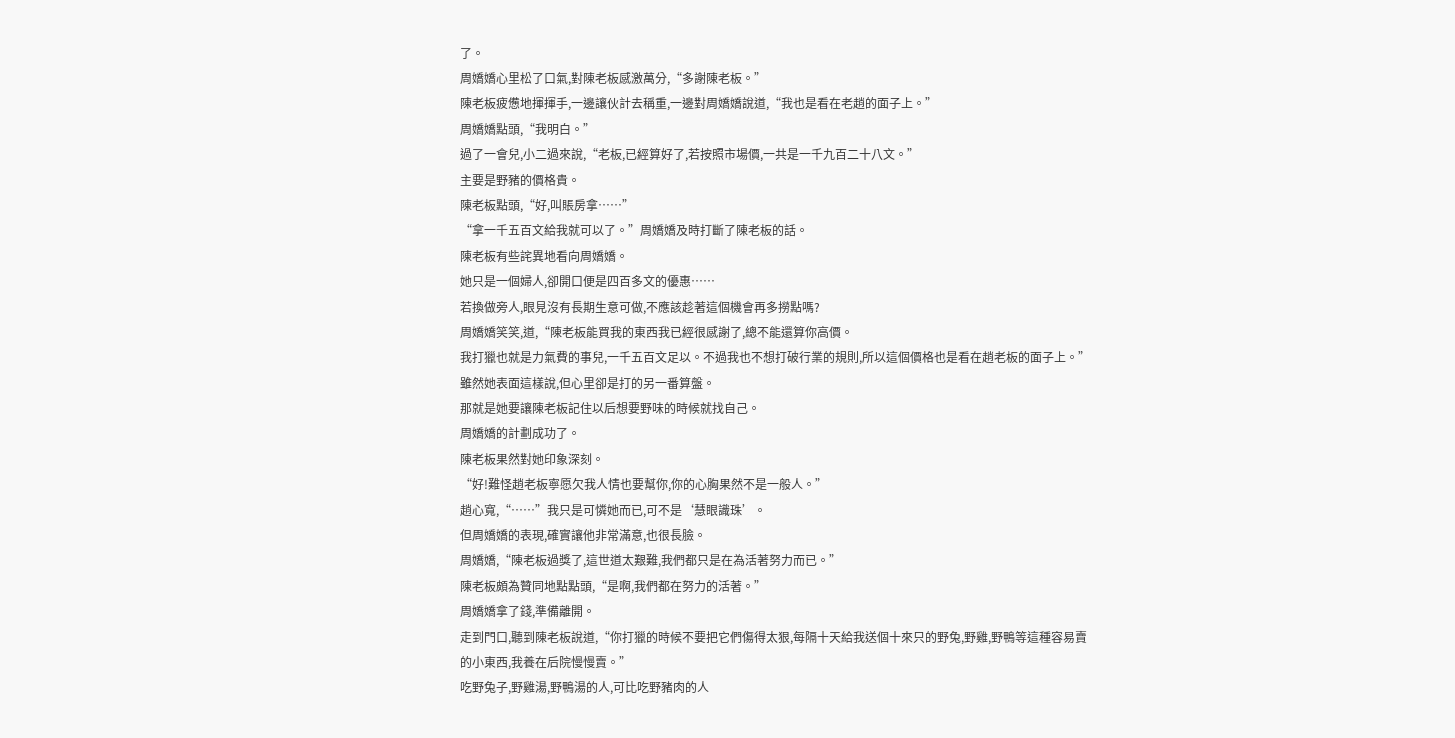了。
周嬌嬌心里松了口氣,對陳老板感激萬分,“多謝陳老板。”
陳老板疲憊地揮揮手,一邊讓伙計去稱重,一邊對周嬌嬌說道,“我也是看在老趙的面子上。”
周嬌嬌點頭,“我明白。”
過了一會兒,小二過來說,“老板,已經算好了,若按照市場價,一共是一千九百二十八文。”
主要是野豬的價格貴。
陳老板點頭,“好,叫賬房拿……”
“拿一千五百文給我就可以了。”周嬌嬌及時打斷了陳老板的話。
陳老板有些詫異地看向周嬌嬌。
她只是一個婦人,卻開口便是四百多文的優惠……
若換做旁人,眼見沒有長期生意可做,不應該趁著這個機會再多撈點嗎?
周嬌嬌笑笑,道,“陳老板能買我的東西我已經很感謝了,總不能還算你高價。
我打獵也就是力氣費的事兒,一千五百文足以。不過我也不想打破行業的規則,所以這個價格也是看在趙老板的面子上。”
雖然她表面這樣說,但心里卻是打的另一番算盤。
那就是她要讓陳老板記住以后想要野味的時候就找自己。
周嬌嬌的計劃成功了。
陳老板果然對她印象深刻。
“好!難怪趙老板寧愿欠我人情也要幫你,你的心胸果然不是一般人。”
趙心寬,“……”我只是可憐她而已,可不是‘慧眼識珠’。
但周嬌嬌的表現,確實讓他非常滿意,也很長臉。
周嬌嬌,“陳老板過獎了,這世道太艱難,我們都只是在為活著努力而已。”
陳老板頗為贊同地點點頭,“是啊,我們都在努力的活著。”
周嬌嬌拿了錢,準備離開。
走到門口,聽到陳老板說道,“你打獵的時候不要把它們傷得太狠,每隔十天給我送個十來只的野兔,野雞,野鴨等這種容易賣的小東西,我養在后院慢慢賣。”
吃野兔子,野雞湯,野鴨湯的人,可比吃野豬肉的人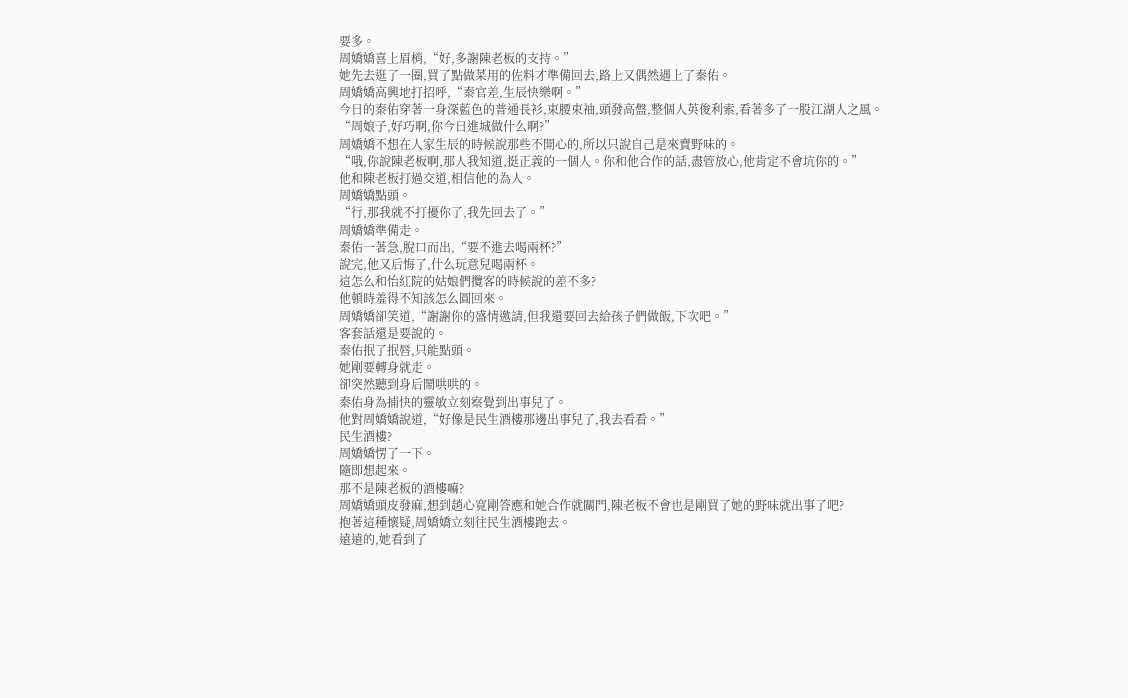要多。
周嬌嬌喜上眉梢,“好,多謝陳老板的支持。”
她先去逛了一圈,買了點做菜用的佐料才準備回去,路上又偶然遇上了秦佑。
周嬌嬌高興地打招呼,“秦官差,生辰快樂啊。”
今日的秦佑穿著一身深藍色的普通長衫,束腰束袖,頭發高盤,整個人英俊利索,看著多了一股江湖人之風。
“周娘子,好巧啊,你今日進城做什么啊?”
周嬌嬌不想在人家生辰的時候說那些不開心的,所以只說自己是來賣野味的。
“哦,你說陳老板啊,那人我知道,挺正義的一個人。你和他合作的話,盡管放心,他肯定不會坑你的。”
他和陳老板打過交道,相信他的為人。
周嬌嬌點頭。
“行,那我就不打擾你了,我先回去了。”
周嬌嬌準備走。
秦佑一著急,脫口而出,“要不進去喝兩杯?”
說完,他又后悔了,什么玩意兒喝兩杯。
這怎么和怡紅院的姑娘們攬客的時候說的差不多?
他頓時羞得不知該怎么圓回來。
周嬌嬌卻笑道,“謝謝你的盛情邀請,但我還要回去給孩子們做飯,下次吧。”
客套話還是要說的。
秦佑抿了抿唇,只能點頭。
她剛要轉身就走。
卻突然聽到身后鬧哄哄的。
秦佑身為捕快的靈敏立刻察覺到出事兒了。
他對周嬌嬌說道,“好像是民生酒樓那邊出事兒了,我去看看。”
民生酒樓?
周嬌嬌愣了一下。
隨即想起來。
那不是陳老板的酒樓嘛?
周嬌嬌頭皮發麻,想到趙心寬剛答應和她合作就關門,陳老板不會也是剛買了她的野味就出事了吧?
抱著這種懷疑,周嬌嬌立刻往民生酒樓跑去。
遠遠的,她看到了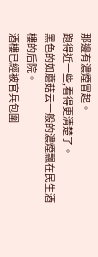那邊有濃煙冒起。
跑得近一些,看得更清楚了。
黑色的如蘑菇云一般的濃煙飄在民生酒樓的后院。
酒樓已經被官兵包圍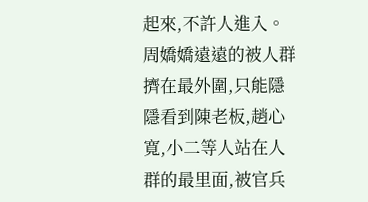起來,不許人進入。
周嬌嬌遠遠的被人群擠在最外圍,只能隱隱看到陳老板,趙心寬,小二等人站在人群的最里面,被官兵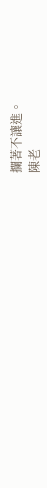攔著不讓進。
陳老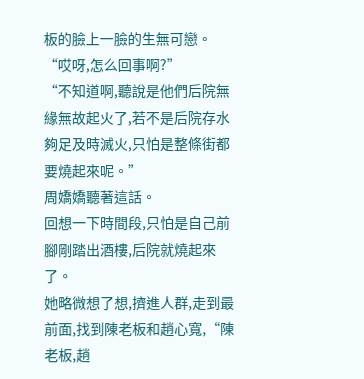板的臉上一臉的生無可戀。
“哎呀,怎么回事啊?”
“不知道啊,聽說是他們后院無緣無故起火了,若不是后院存水夠足及時滅火,只怕是整條街都要燒起來呢。”
周嬌嬌聽著這話。
回想一下時間段,只怕是自己前腳剛踏出酒樓,后院就燒起來了。
她略微想了想,擠進人群,走到最前面,找到陳老板和趙心寬,“陳老板,趙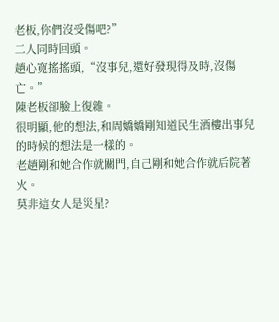老板,你們沒受傷吧?”
二人同時回頭。
趙心寬搖搖頭,“沒事兒,還好發現得及時,沒傷亡。”
陳老板卻臉上復雜。
很明顯,他的想法,和周嬌嬌剛知道民生酒樓出事兒的時候的想法是一樣的。
老趙剛和她合作就關門,自己剛和她合作就后院著火。
莫非這女人是災星?